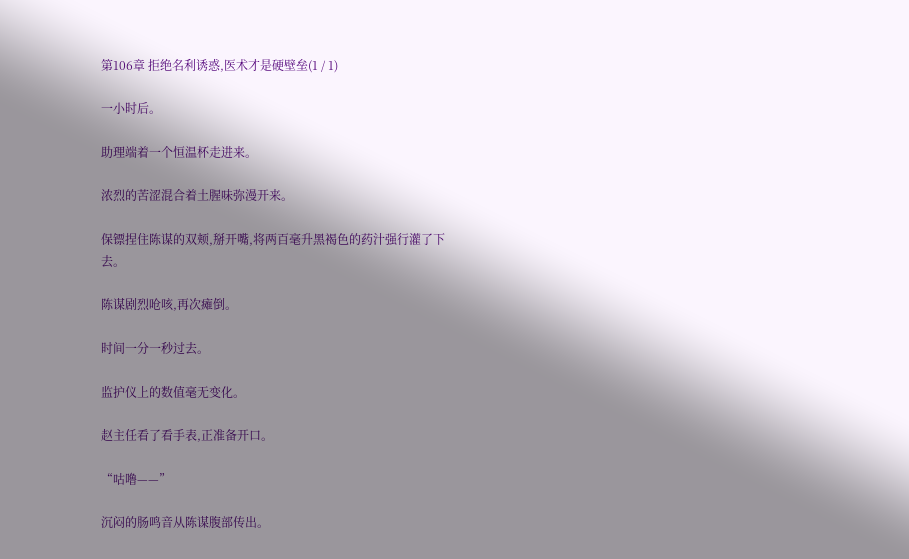第106章 拒绝名利诱惑,医术才是硬壁垒(1 / 1)

一小时后。

助理端着一个恒温杯走进来。

浓烈的苦涩混合着土腥味弥漫开来。

保镖捏住陈谋的双颊,掰开嘴,将两百毫升黑褐色的药汁强行灌了下去。

陈谋剧烈呛咳,再次瘫倒。

时间一分一秒过去。

监护仪上的数值毫无变化。

赵主任看了看手表,正准备开口。

“咕噜——”

沉闷的肠鸣音从陈谋腹部传出。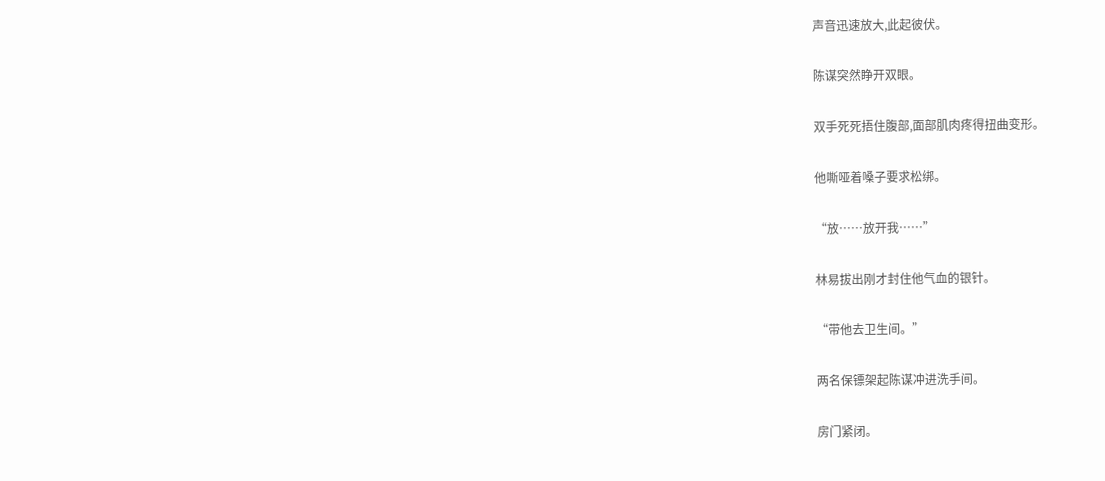声音迅速放大,此起彼伏。

陈谋突然睁开双眼。

双手死死捂住腹部,面部肌肉疼得扭曲变形。

他嘶哑着嗓子要求松绑。

“放……放开我……”

林易拔出刚才封住他气血的银针。

“带他去卫生间。”

两名保镖架起陈谋冲进洗手间。

房门紧闭。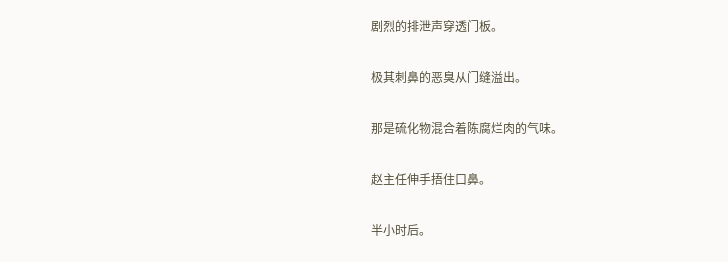剧烈的排泄声穿透门板。

极其刺鼻的恶臭从门缝溢出。

那是硫化物混合着陈腐烂肉的气味。

赵主任伸手捂住口鼻。

半小时后。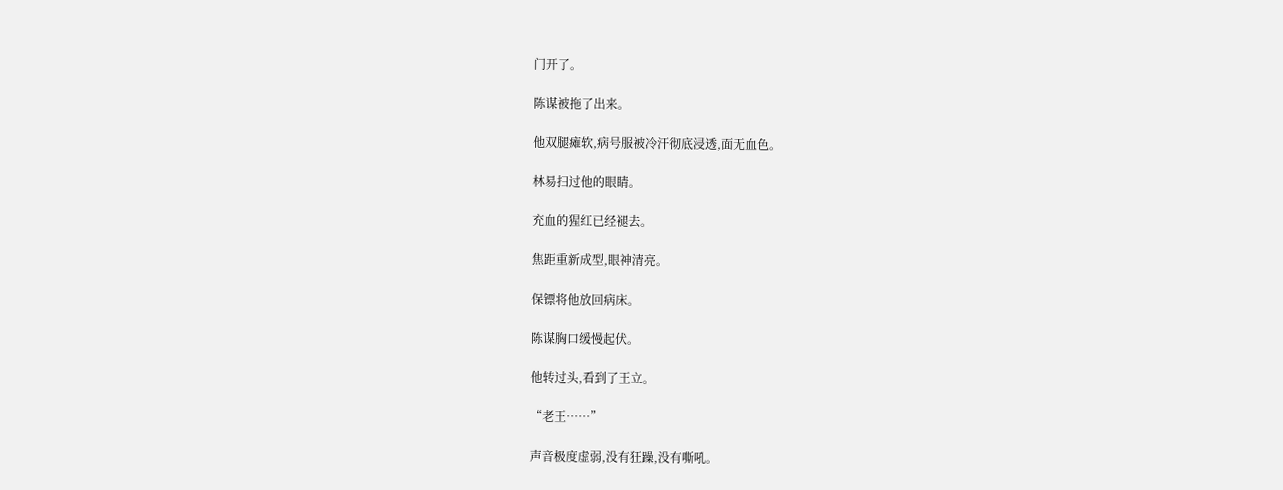门开了。

陈谋被拖了出来。

他双腿瘫软,病号服被冷汗彻底浸透,面无血色。

林易扫过他的眼睛。

充血的猩红已经褪去。

焦距重新成型,眼神清亮。

保镖将他放回病床。

陈谋胸口缓慢起伏。

他转过头,看到了王立。

“老王……”

声音极度虚弱,没有狂躁,没有嘶吼。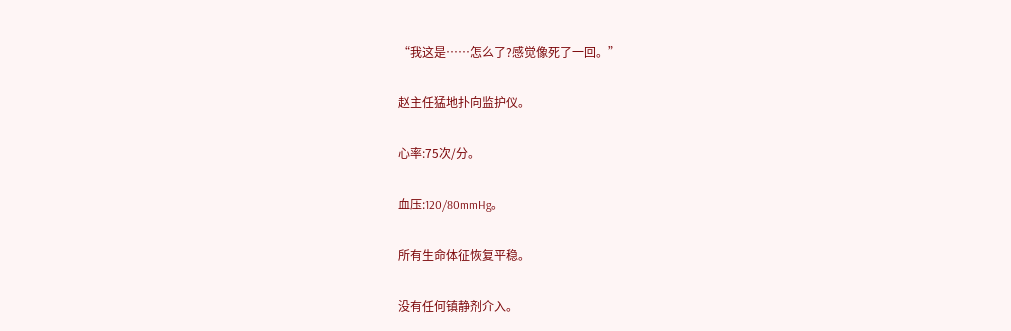“我这是……怎么了?感觉像死了一回。”

赵主任猛地扑向监护仪。

心率:75次/分。

血压:120/80mmHg。

所有生命体征恢复平稳。

没有任何镇静剂介入。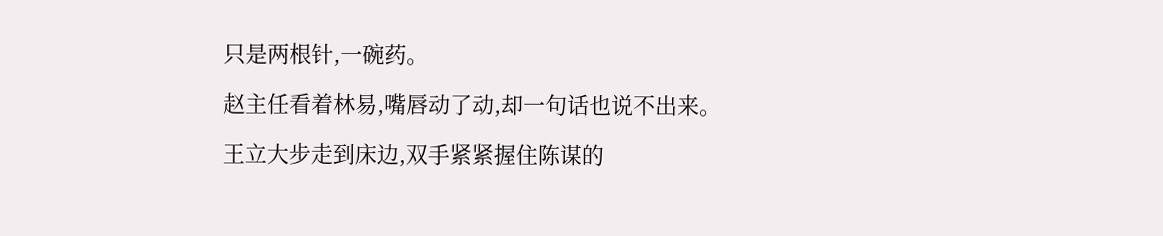只是两根针,一碗药。

赵主任看着林易,嘴唇动了动,却一句话也说不出来。

王立大步走到床边,双手紧紧握住陈谋的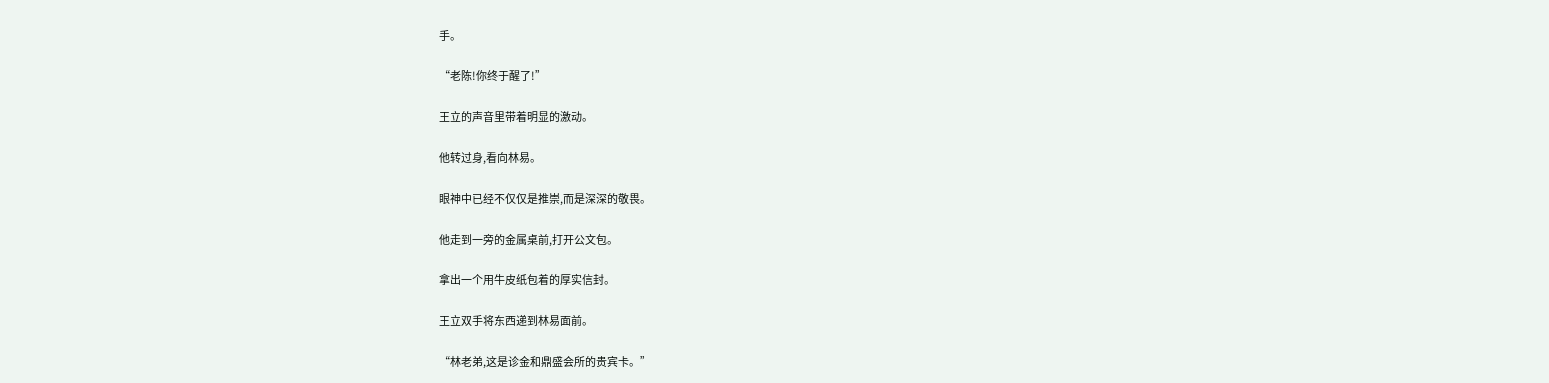手。

“老陈!你终于醒了!”

王立的声音里带着明显的激动。

他转过身,看向林易。

眼神中已经不仅仅是推崇,而是深深的敬畏。

他走到一旁的金属桌前,打开公文包。

拿出一个用牛皮纸包着的厚实信封。

王立双手将东西递到林易面前。

“林老弟,这是诊金和鼎盛会所的贵宾卡。”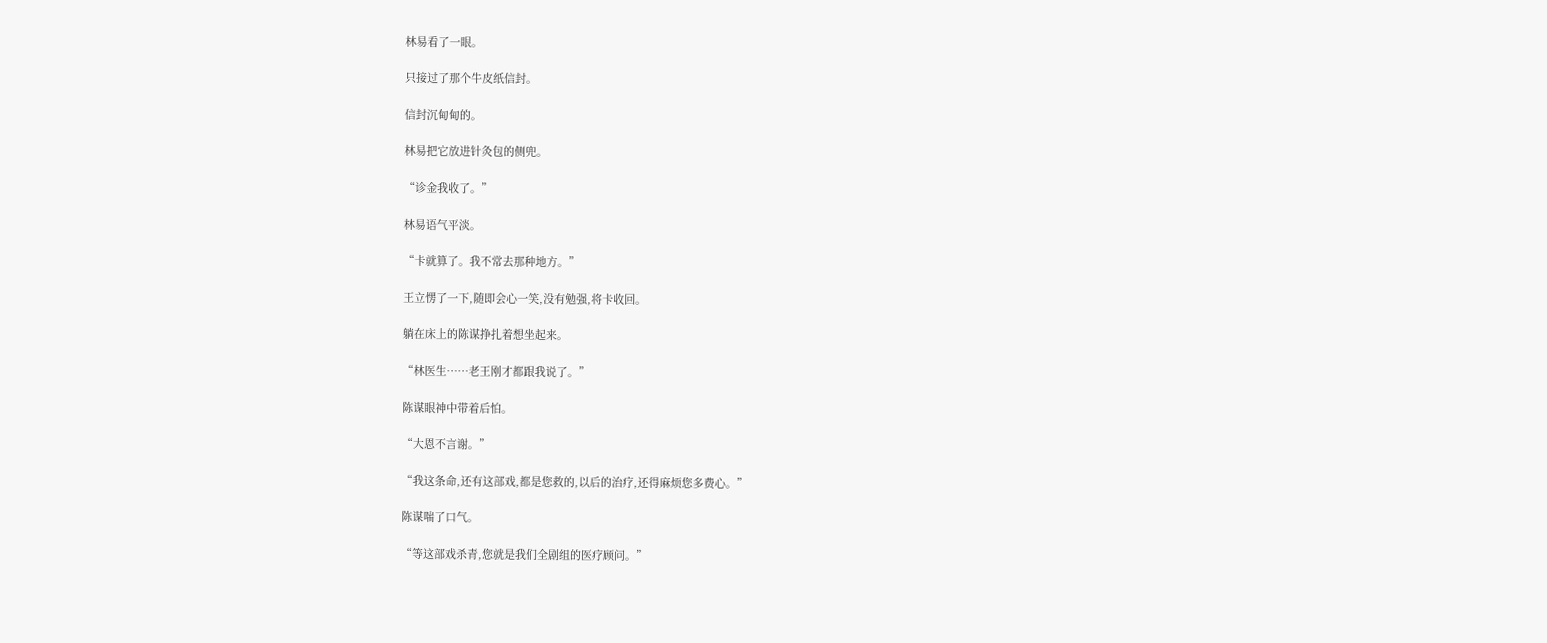林易看了一眼。

只接过了那个牛皮纸信封。

信封沉甸甸的。

林易把它放进针灸包的侧兜。

“诊金我收了。”

林易语气平淡。

“卡就算了。我不常去那种地方。”

王立愣了一下,随即会心一笑,没有勉强,将卡收回。

躺在床上的陈谋挣扎着想坐起来。

“林医生……老王刚才都跟我说了。”

陈谋眼神中带着后怕。

“大恩不言谢。”

“我这条命,还有这部戏,都是您救的,以后的治疗,还得麻烦您多费心。”

陈谋喘了口气。

“等这部戏杀青,您就是我们全剧组的医疗顾问。”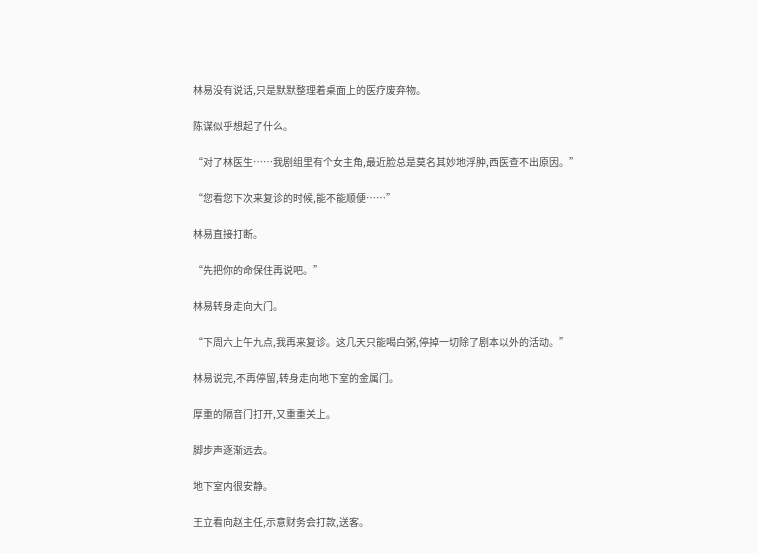林易没有说话,只是默默整理着桌面上的医疗废弃物。

陈谋似乎想起了什么。

“对了林医生……我剧组里有个女主角,最近脸总是莫名其妙地浮肿,西医查不出原因。”

“您看您下次来复诊的时候,能不能顺便……”

林易直接打断。

“先把你的命保住再说吧。”

林易转身走向大门。

“下周六上午九点,我再来复诊。这几天只能喝白粥,停掉一切除了剧本以外的活动。”

林易说完,不再停留,转身走向地下室的金属门。

厚重的隔音门打开,又重重关上。

脚步声逐渐远去。

地下室内很安静。

王立看向赵主任,示意财务会打款,送客。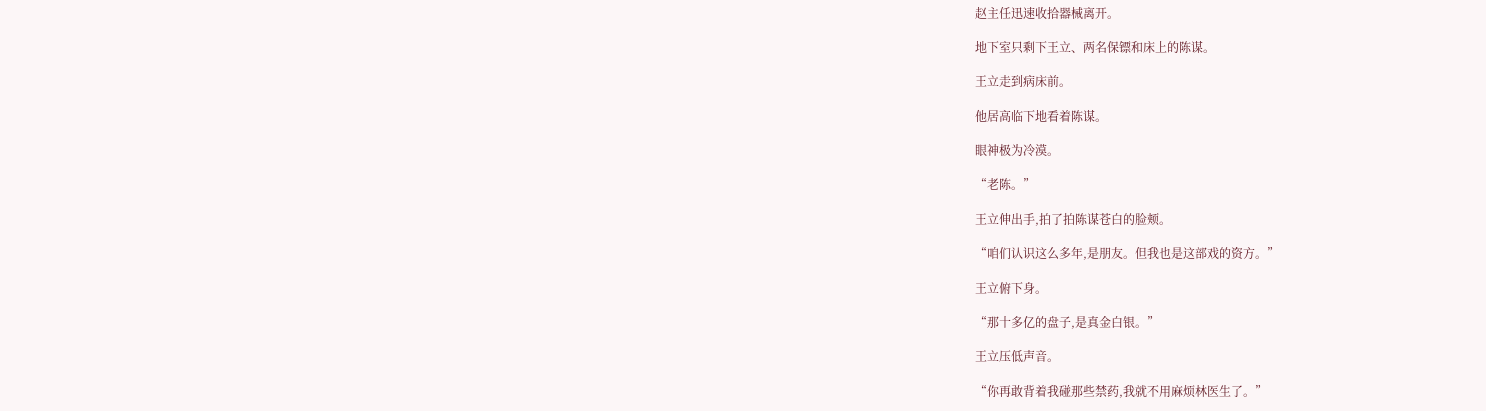赵主任迅速收拾器械离开。

地下室只剩下王立、两名保镖和床上的陈谋。

王立走到病床前。

他居高临下地看着陈谋。

眼神极为冷漠。

“老陈。”

王立伸出手,拍了拍陈谋苍白的脸颊。

“咱们认识这么多年,是朋友。但我也是这部戏的资方。”

王立俯下身。

“那十多亿的盘子,是真金白银。”

王立压低声音。

“你再敢背着我碰那些禁药,我就不用麻烦林医生了。”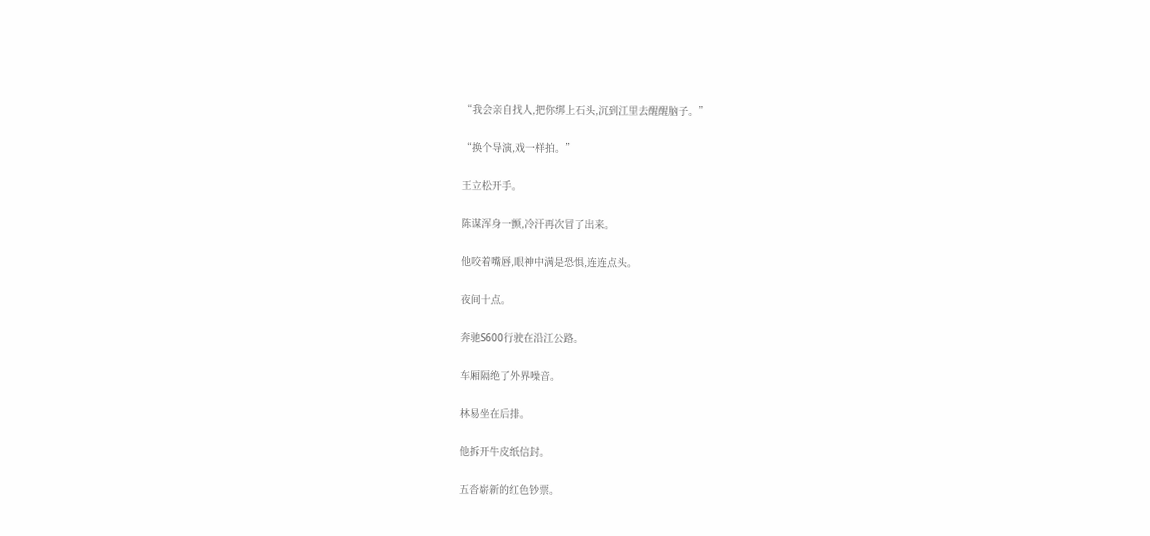“我会亲自找人,把你绑上石头,沉到江里去醒醒脑子。”

“换个导演,戏一样拍。”

王立松开手。

陈谋浑身一颤,冷汗再次冒了出来。

他咬着嘴唇,眼神中满是恐惧,连连点头。

夜间十点。

奔驰S600行驶在沿江公路。

车厢隔绝了外界噪音。

林易坐在后排。

他拆开牛皮纸信封。

五沓崭新的红色钞票。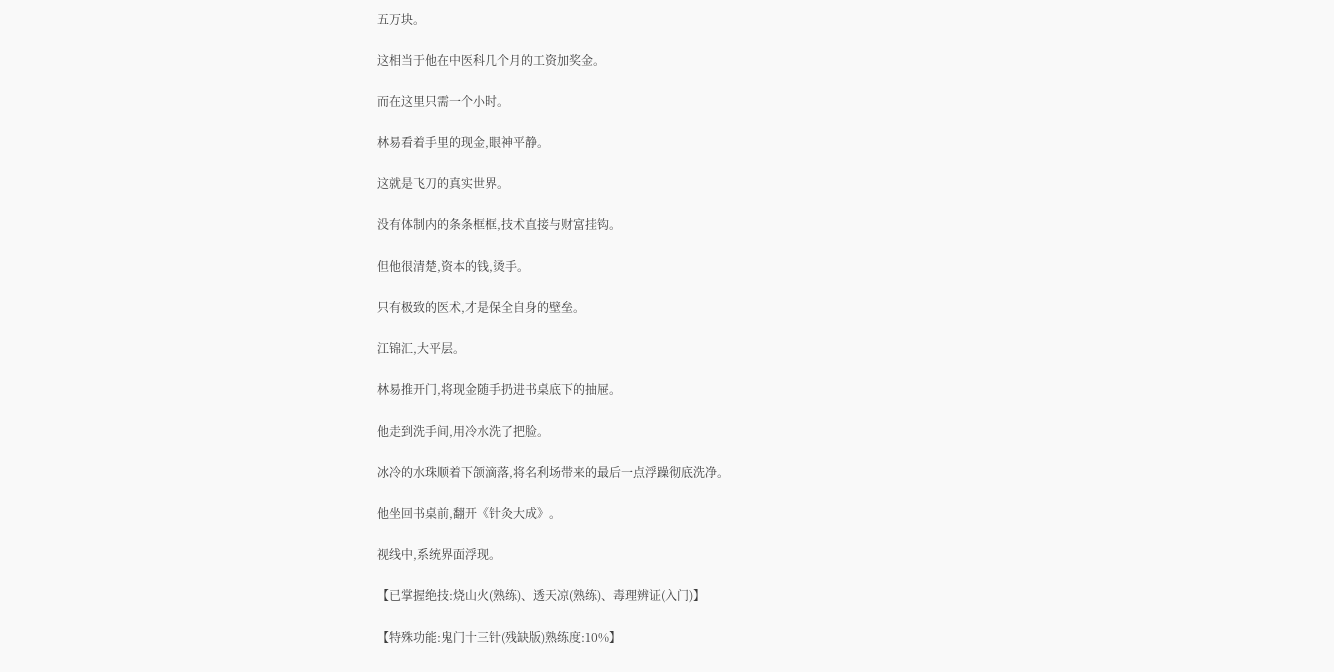五万块。

这相当于他在中医科几个月的工资加奖金。

而在这里只需一个小时。

林易看着手里的现金,眼神平静。

这就是飞刀的真实世界。

没有体制内的条条框框,技术直接与财富挂钩。

但他很清楚,资本的钱,烫手。

只有极致的医术,才是保全自身的壁垒。

江锦汇,大平层。

林易推开门,将现金随手扔进书桌底下的抽屉。

他走到洗手间,用冷水洗了把脸。

冰冷的水珠顺着下颌滴落,将名利场带来的最后一点浮躁彻底洗净。

他坐回书桌前,翻开《针灸大成》。

视线中,系统界面浮现。

【已掌握绝技:烧山火(熟练)、透天凉(熟练)、毒理辨证(入门)】

【特殊功能:鬼门十三针(残缺版)熟练度:10%】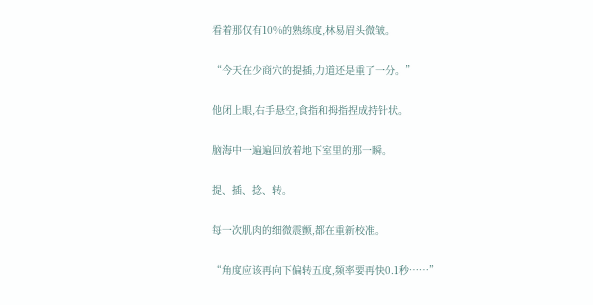看着那仅有10%的熟练度,林易眉头微皱。

“今天在少商穴的提插,力道还是重了一分。”

他闭上眼,右手悬空,食指和拇指捏成持针状。

脑海中一遍遍回放着地下室里的那一瞬。

提、插、捻、转。

每一次肌肉的细微震颤,都在重新校准。

“角度应该再向下偏转五度,频率要再快0.1秒……”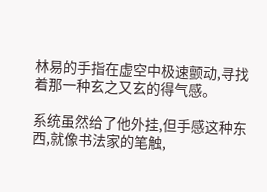林易的手指在虚空中极速颤动,寻找着那一种玄之又玄的得气感。

系统虽然给了他外挂,但手感这种东西,就像书法家的笔触,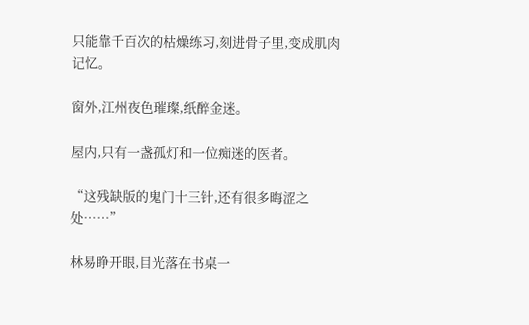只能靠千百次的枯燥练习,刻进骨子里,变成肌肉记忆。

窗外,江州夜色璀璨,纸醉金迷。

屋内,只有一盏孤灯和一位痴迷的医者。

“这残缺版的鬼门十三针,还有很多晦涩之处……”

林易睁开眼,目光落在书桌一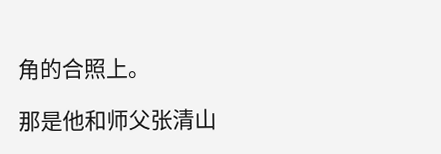角的合照上。

那是他和师父张清山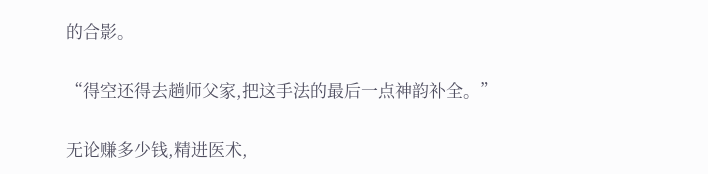的合影。

“得空还得去趟师父家,把这手法的最后一点神韵补全。”

无论赚多少钱,精进医术,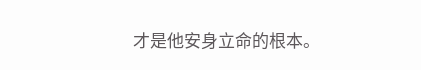才是他安身立命的根本。